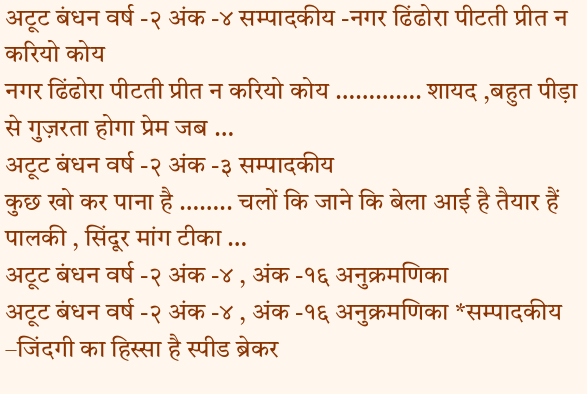अटूट बंधन वर्ष -२ अंक -४ सम्पादकीय -नगर ढिंढोरा पीटती प्रीत न करियो कोय
नगर ढिंढोरा पीटती प्रीत न करियो कोय …………. शायद ,बहुत पीड़ा से गुज़रता होगा प्रेम जब …
अटूट बंधन वर्ष -२ अंक -३ सम्पादकीय
कुछ खो कर पाना है …….. चलों कि जाने कि बेला आई है तैयार हैं पालकी , सिंदूर मांग टीका …
अटूट बंधन वर्ष -२ अंक -४ , अंक -१६ अनुक्रमणिका
अटूट बंधन वर्ष -२ अंक -४ , अंक -१६ अनुक्रमणिका *सम्पादकीय –जिंदगी का हिस्सा है स्पीड ब्रेकर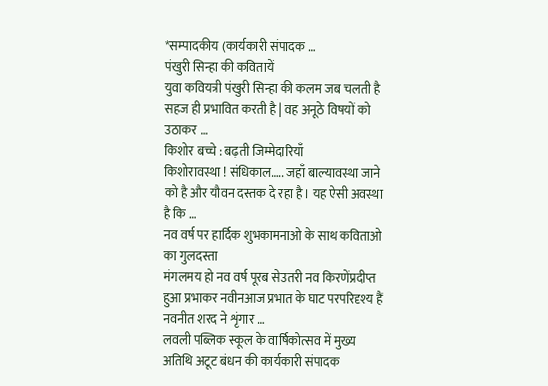*सम्पादकीय (कार्यकारी संपादक …
पंखुरी सिन्हा की कवितायें
युवा कवियत्री पंखुरी सिन्हा की कलम जब चलती है सहज ही प्रभावित करती है | वह अनूठे विषयों को उठाकर …
किशोर बच्चे : बढ़ती जिम्मेदारियाँ
किशोरावस्था ! संधिकाल….. जहाँ बाल्यावस्था जाने को है और यौवन दस्तक दे रहा है। यह ऐसी अवस्था है कि …
नव वर्ष पर हार्दिक शुभकामनाओ के साथ कविताओ का गुलदस्ता
मंगलमय हो नव वर्ष पूरब सेउतरी नव किरणेंप्रदीप्त हुआ प्रभाकर नवीनआज प्रभात के घाट परपरिदृश्य हैं नवनीत शरद ने शृंगार …
लवली पब्लिक स्कूल के वार्षिकोत्सव में मुख्य अतिथि अटूट बंधन की कार्यकारी संपादक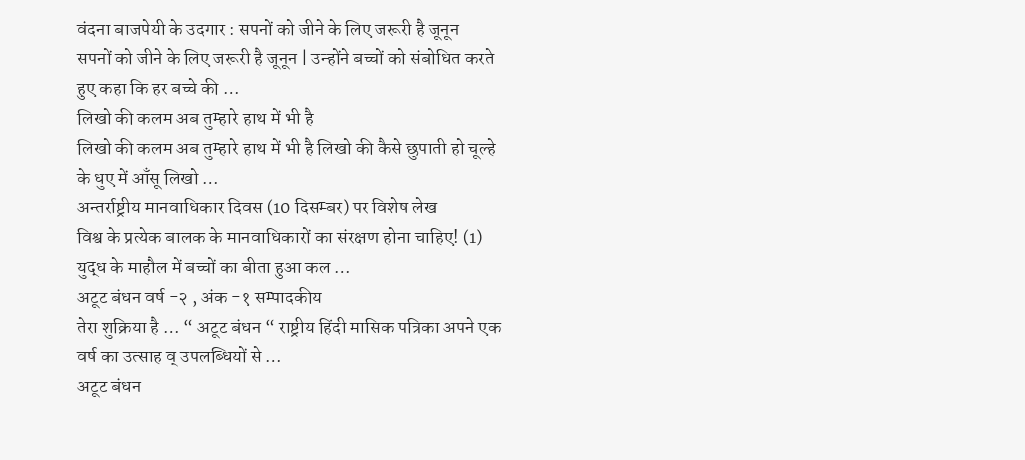वंदना बाजपेयी के उदगार : सपनों को जीने के लिए जरूरी है जूनून
सपनों को जीने के लिए जरूरी है जूनून | उन्होंने बच्चों को संबोधित करते हुए कहा कि हर बच्चे की …
लिखो की कलम अब तुम्हारे हाथ में भी है
लिखो की कलम अब तुम्हारे हाथ में भी है लिखो की कैसे छुपाती हो चूल्हे के धुए में आँसू लिखो …
अन्तर्राष्ट्रीय मानवाधिकार दिवस (10 दिसम्बर) पर विशेष लेख
विश्व के प्रत्येक बालक के मानवाधिकारों का संरक्षण होना चाहिए! (1) युद्ध के माहौल में बच्चों का बीता हुआ कल …
अटूट बंधन वर्ष -२ , अंक -१ सम्पादकीय
तेरा शुक्रिया है … “ अटूट बंधन “ राष्ट्रीय हिंदी मासिक पत्रिका अपने एक वर्ष का उत्साह व् उपलब्धियों से …
अटूट बंधन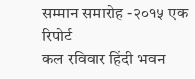सम्मान समारोह -२०१५ एक रिपोर्ट
कल रविवार हिंदी भवन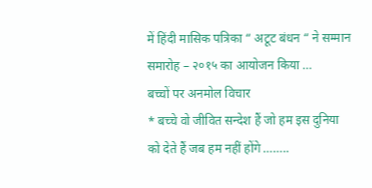में हिंदी मासिक पत्रिका “ अटूट बंधन “ ने सम्मान समारोह – २०१५ का आयोजन किया …
बच्चों पर अनमोल विचार
* बच्चे वो जीवित सन्देश हैं जो हम इस दुनिया को देते हैं जब हम नहीं होंगे ……..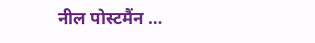नील पोस्टमैंन …